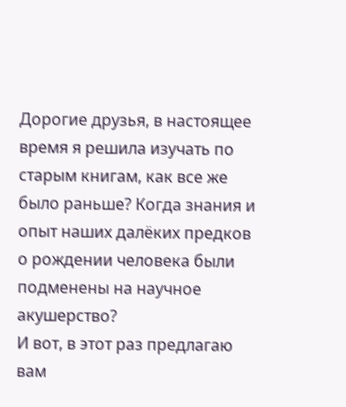Дорогие друзья, в настоящее время я решила изучать по старым книгам, как все же было раньше? Когда знания и опыт наших далёких предков о рождении человека были подменены на научное акушерство?
И вот, в этот раз предлагаю вам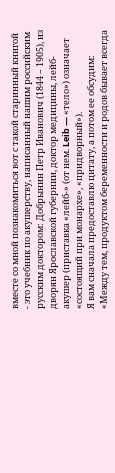вместе со мной познакомиться вот с такой старинный книгой - это учебник по акушерству, написанный нашим российским русским доктором: Добрынин Петр Иванович (1844 – 1905), из дворян Ярославской губернии, доктор медицины, лейб-акушер (приставка «лейб-» (от нем. Leib — «тело») означает «состоящий при монархе», «придворный»).
Я вам сначала предоставлю цитату, а потом ее обсудим:
«Между тем, продуктом беременности и родов бывает всегда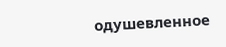одушевленное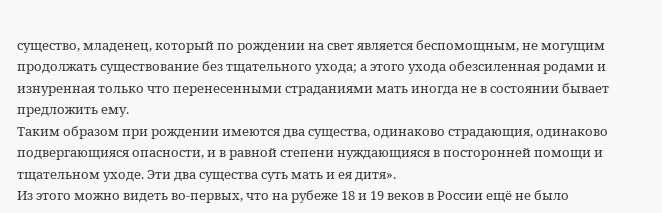существо, младенец, который по рождении на свет является беспомощным, не могущим продолжать существование без тщательного ухода; а этого ухода обезсиленная родами и изнуренная только что перенесенными страданиями мать иногда не в состоянии бывает предложить ему.
Таким образом при рождении имеются два существа, одинаково страдающия, одинаково подвергающияся опасности, и в равной степени нуждающияся в посторонней помощи и тщательном уходе. Эти два существа суть мать и ея дитя».
Из этого можно видеть во-первых, что на рубеже 18 и 19 веков в России ещё не было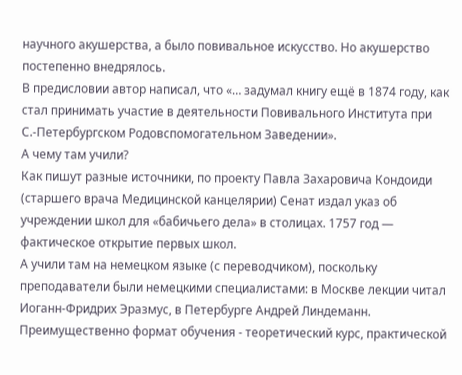научного акушерства, а было повивальное искусство. Но акушерство постепенно внедрялось.
В предисловии автор написал, что «… задумал книгу ещё в 1874 году, как стал принимать участие в деятельности Повивального Института при С.-Петербургском Родовспомогательном Заведении».
А чему там учили?
Как пишут разные источники, по проекту Павла Захаровича Кондоиди (старшего врача Медицинской канцелярии) Сенат издал указ об учреждении школ для «бабичьего дела» в столицах. 1757 год — фактическое открытие первых школ.
А учили там на немецком языке (с переводчиком), поскольку преподаватели были немецкими специалистами: в Москве лекции читал Иоганн‑Фридрих Эразмус, в Петербурге Андрей Линдеманн. Преимущественно формат обучения - теоретический курс, практической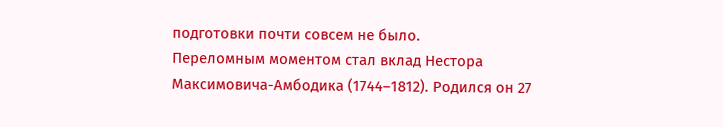подготовки почти совсем не было.
Переломным моментом стал вклад Нестора Максимовича-Амбодика (1744–1812). Родился он 27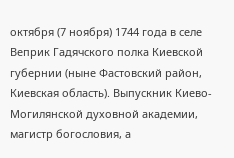октября (7 ноября) 1744 года в селе Веприк Гадячского полка Киевской губернии (ныне Фастовский район, Киевская область). Выпускник Киево-Могилянской духовной академии, магистр богословия, а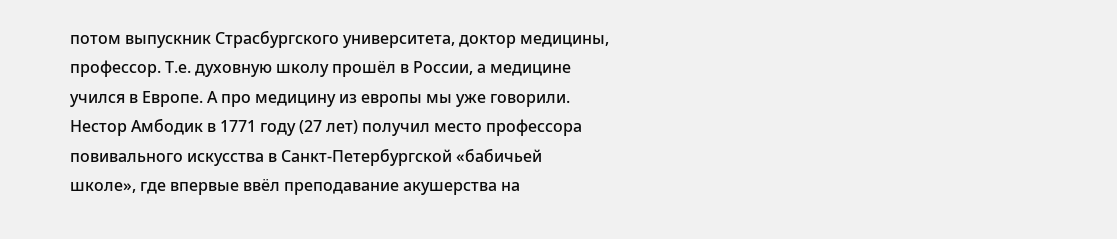потом выпускник Страсбургского университета, доктор медицины, профессор. Т.е. духовную школу прошёл в России, а медицине учился в Европе. А про медицину из европы мы уже говорили.
Нестор Амбодик в 1771 году (27 лет) получил место профессора повивального искусства в Санкт-Петербургской «бабичьей школе», где впервые ввёл преподавание акушерства на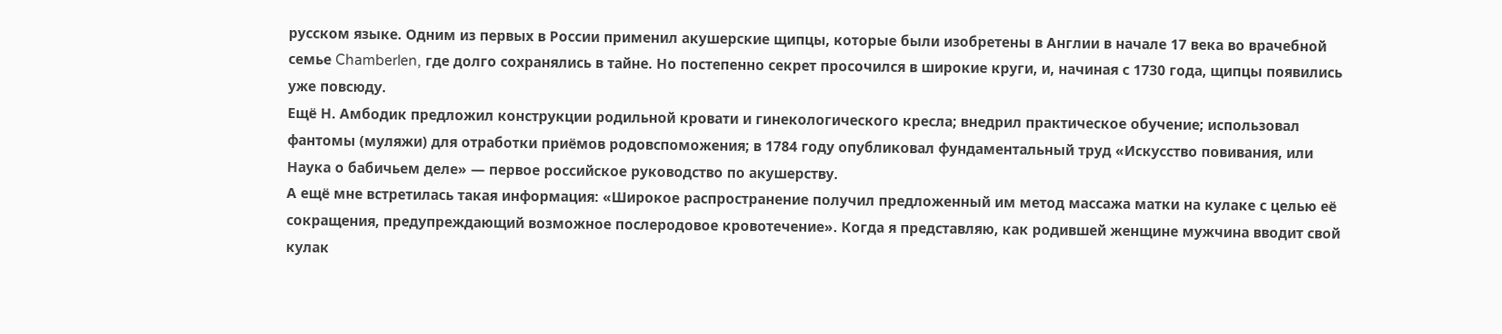русском языке. Одним из первых в России применил акушерские щипцы, которые были изобретены в Англии в начале 17 века во врачебной семье Chamberlen, где долго сохранялись в тайне. Но постепенно секрет просочился в широкие круги, и, начиная с 1730 года, щипцы появились уже повсюду.
Ещё Н. Амбодик предложил конструкции родильной кровати и гинекологического кресла; внедрил практическое обучение; использовал фантомы (муляжи) для отработки приёмов родовспоможения; в 1784 году опубликовал фундаментальный труд «Искусство повивания, или Наука о бабичьем деле» — первое российское руководство по акушерству.
А ещё мне встретилась такая информация: «Широкое распространение получил предложенный им метод массажа матки на кулаке с целью её сокращения, предупреждающий возможное послеродовое кровотечение». Когда я представляю, как родившей женщине мужчина вводит свой кулак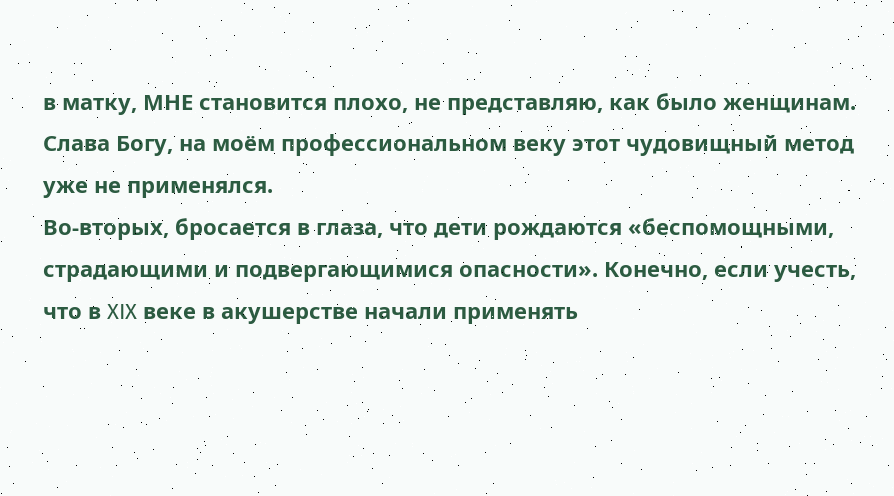в матку, МНЕ становится плохо, не представляю, как было женщинам. Слава Богу, на моём профессиональном веку этот чудовищный метод уже не применялся.
Во-вторых, бросается в глаза, что дети рождаются «беспомощными, страдающими и подвергающимися опасности». Конечно, если учесть, что в XIX веке в акушерстве начали применять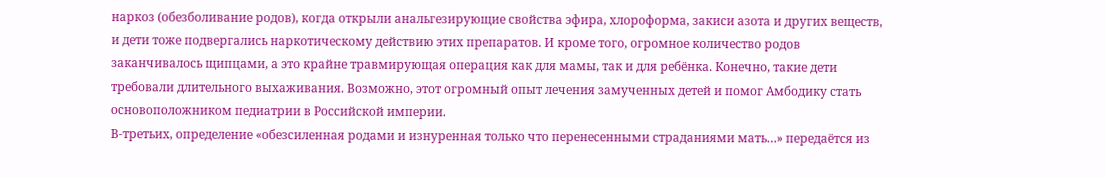наркоз (обезболивание родов), когда открыли анальгезирующие свойства эфира, хлороформа, закиси азота и других веществ, и дети тоже подвергались наркотическому действию этих препаратов. И кроме того, огромное количество родов заканчивалось щипцами, а это крайне травмирующая операция как для мамы, так и для ребёнка. Конечно, такие дети требовали длительного выхаживания. Возможно, этот огромный опыт лечения замученных детей и помог Амбодику стать основоположником педиатрии в Российской империи.
В-третьих, определение «обезсиленная родами и изнуренная только что перенесенными страданиями мать…» передаётся из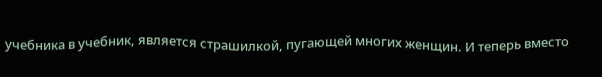учебника в учебник, является страшилкой, пугающей многих женщин. И теперь вместо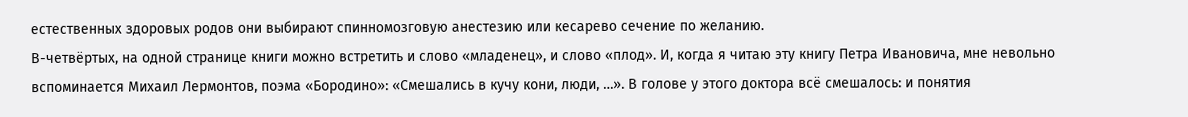естественных здоровых родов они выбирают спинномозговую анестезию или кесарево сечение по желанию.
В-четвёртых, на одной странице книги можно встретить и слово «младенец», и слово «плод». И, когда я читаю эту книгу Петра Ивановича, мне невольно вспоминается Михаил Лермонтов, поэма «Бородино»: «Смешались в кучу кони, люди, …». В голове у этого доктора всё смешалось: и понятия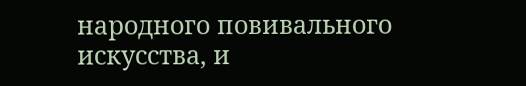народного повивального искусства, и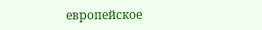европейское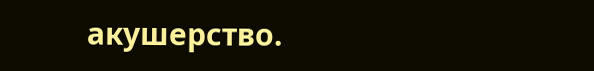акушерство.